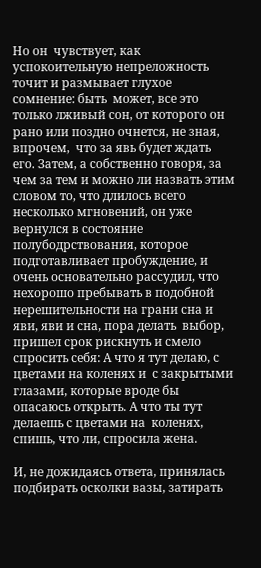Но он  чувствует, как успокоительную непреложность точит и размывает глухое сомнение: быть  может, все это только лживый сон, от которого он рано или поздно очнется, не зная, впрочем,  что за явь будет ждать его. Затем, а собственно говоря, за чем за тем и можно ли назвать этим  словом то, что длилось всего несколько мгновений, он уже вернулся в состояние  полубодрствования, которое подготавливает пробуждение, и очень основательно рассудил, что  нехорошо пребывать в подобной нерешительности на грани сна и яви, яви и сна, пора делать  выбор, пришел срок рискнуть и смело спросить себя: А что я тут делаю, с цветами на коленях и  с закрытыми глазами, которые вроде бы опасаюсь открыть. А что ты тут делаешь с цветами на  коленях, спишь, что ли, спросила жена.

И, не дожидаясь ответа, принялась подбирать осколки вазы, затирать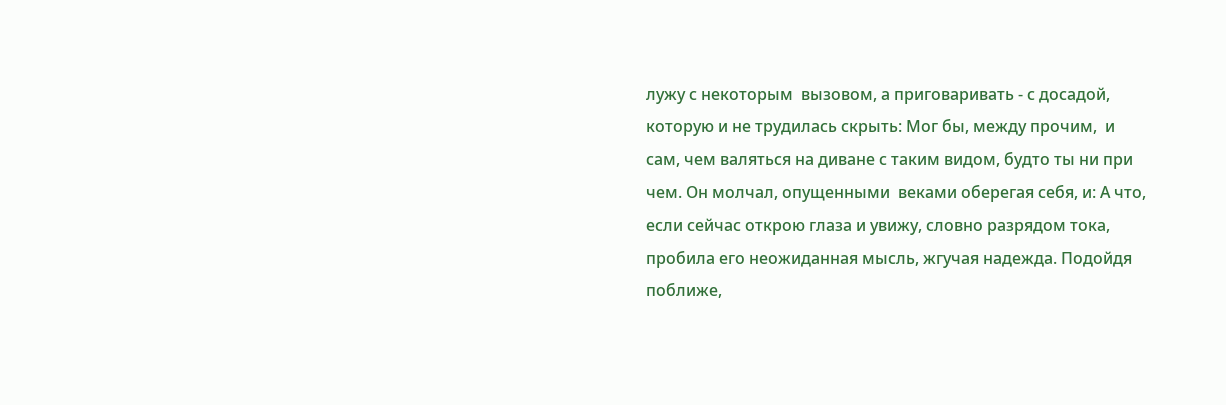лужу с некоторым  вызовом, а приговаривать - с досадой, которую и не трудилась скрыть: Мог бы, между прочим,  и сам, чем валяться на диване с таким видом, будто ты ни при чем. Он молчал, опущенными  веками оберегая себя, и: А что, если сейчас открою глаза и увижу, словно разрядом тока,  пробила его неожиданная мысль, жгучая надежда. Подойдя поближе,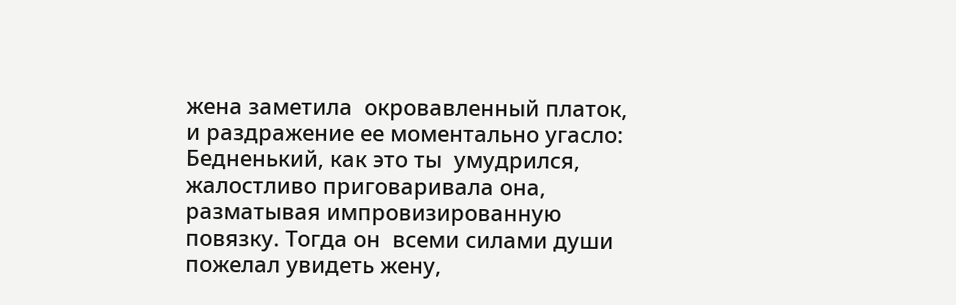жена заметила  окровавленный платок, и раздражение ее моментально угасло: Бедненький, как это ты  умудрился, жалостливо приговаривала она, разматывая импровизированную повязку. Тогда он  всеми силами души пожелал увидеть жену,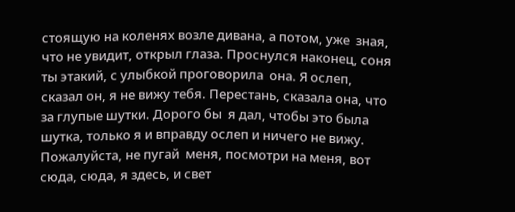стоящую на коленях возле дивана, а потом, уже  зная, что не увидит, открыл глаза. Проснулся наконец, соня ты этакий, с улыбкой проговорила  она. Я ослеп, сказал он, я не вижу тебя. Перестань, сказала она, что за глупые шутки. Дорого бы  я дал, чтобы это была шутка, только я и вправду ослеп и ничего не вижу. Пожалуйста, не пугай  меня, посмотри на меня, вот сюда, сюда, я здесь, и свет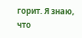горит. Я знаю, что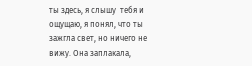ты здесь, я слышу  тебя и ощущаю, я понял, что ты зажгла свет, но ничего не вижу. Она заплакала,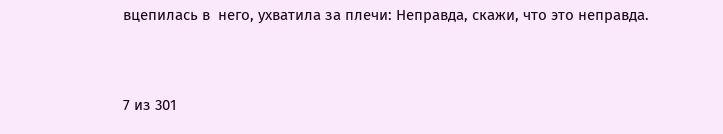вцепилась в  него, ухватила за плечи: Неправда, скажи, что это неправда.



7 из 301